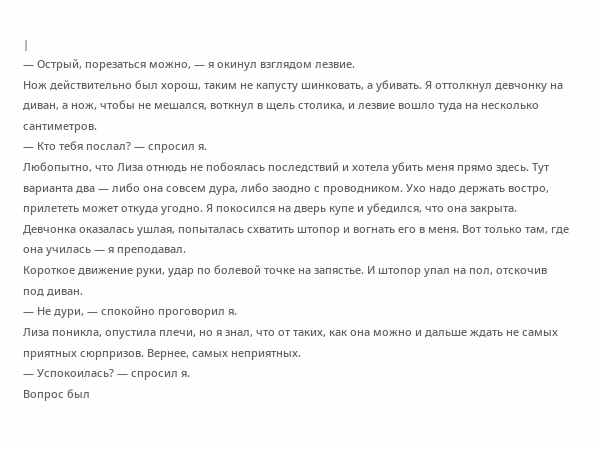|
— Острый, порезаться можно, — я окинул взглядом лезвие.
Нож действительно был хорош, таким не капусту шинковать, а убивать. Я оттолкнул девчонку на диван, а нож, чтобы не мешался, воткнул в щель столика, и лезвие вошло туда на несколько сантиметров.
— Кто тебя послал? — спросил я.
Любопытно, что Лиза отнюдь не побоялась последствий и хотела убить меня прямо здесь. Тут варианта два — либо она совсем дура, либо заодно с проводником. Ухо надо держать востро, прилететь может откуда угодно. Я покосился на дверь купе и убедился, что она закрыта.
Девчонка оказалась ушлая, попыталась схватить штопор и вогнать его в меня. Вот только там, где она училась — я преподавал.
Короткое движение руки, удар по болевой точке на запястье. И штопор упал на пол, отскочив под диван.
— Не дури, — спокойно проговорил я.
Лиза поникла, опустила плечи, но я знал, что от таких, как она можно и дальше ждать не самых приятных сюрпризов. Вернее, самых неприятных.
— Успокоилась? — спросил я.
Вопрос был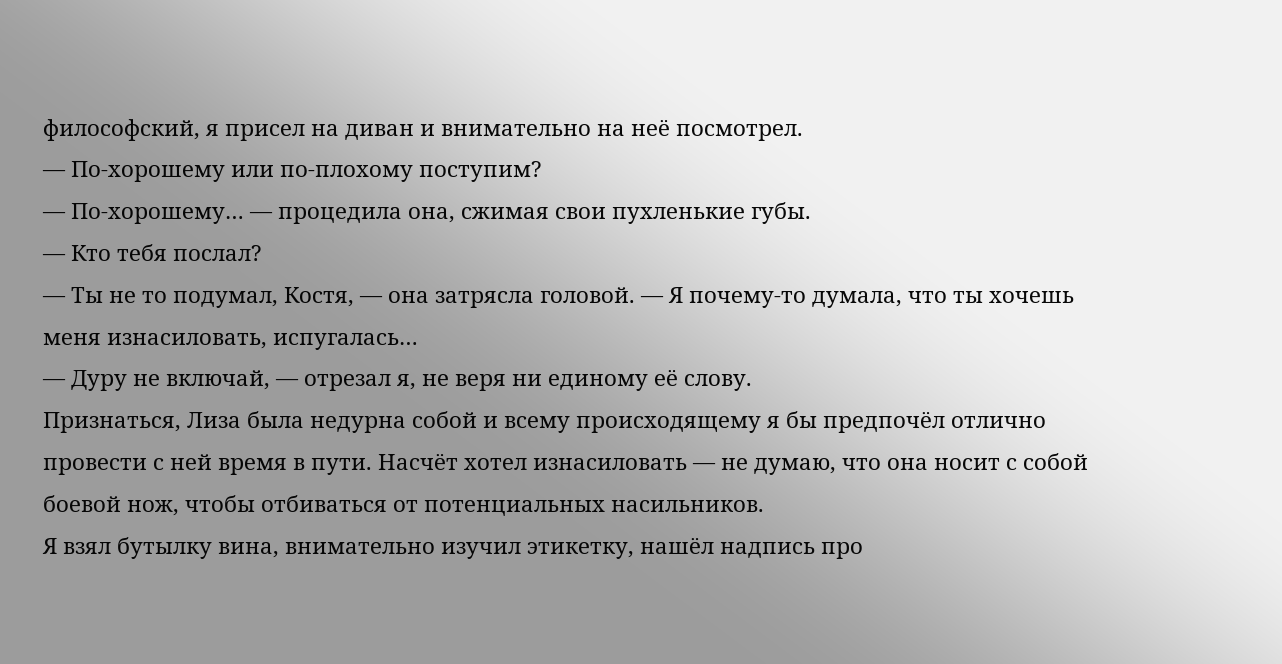философский, я присел на диван и внимательно на неё посмотрел.
— По-хорошему или по-плохому поступим?
— По-хорошему… — процедила она, сжимая свои пухленькие губы.
— Кто тебя послал?
— Ты не то подумал, Костя, — она затрясла головой. — Я почему-то думала, что ты хочешь меня изнасиловать, испугалась…
— Дуру не включай, — отрезал я, не веря ни единому её слову.
Признаться, Лиза была недурна собой и всему происходящему я бы предпочёл отлично провести с ней время в пути. Насчёт хотел изнасиловать — не думаю, что она носит с собой боевой нож, чтобы отбиваться от потенциальных насильников.
Я взял бутылку вина, внимательно изучил этикетку, нашёл надпись про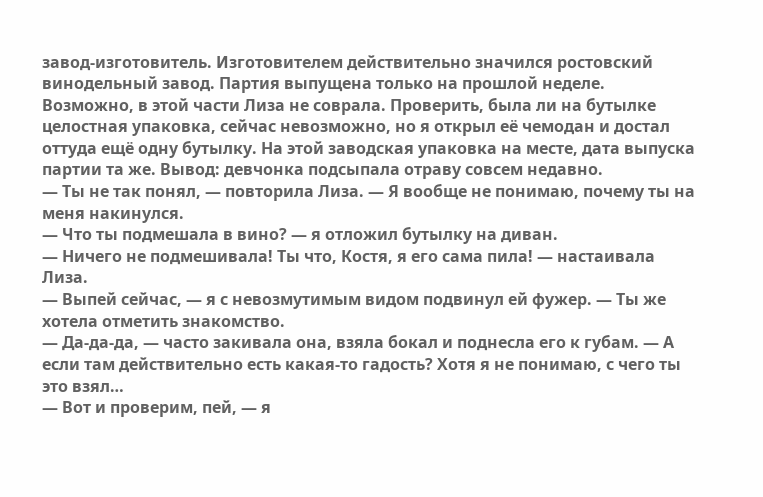завод-изготовитель. Изготовителем действительно значился ростовский винодельный завод. Партия выпущена только на прошлой неделе. Возможно, в этой части Лиза не соврала. Проверить, была ли на бутылке целостная упаковка, сейчас невозможно, но я открыл её чемодан и достал оттуда ещё одну бутылку. На этой заводская упаковка на месте, дата выпуска партии та же. Вывод: девчонка подсыпала отраву совсем недавно.
— Ты не так понял, — повторила Лиза. — Я вообще не понимаю, почему ты на меня накинулся.
— Что ты подмешала в вино? — я отложил бутылку на диван.
— Ничего не подмешивала! Ты что, Костя, я его сама пила! — настаивала Лиза.
— Выпей сейчас, — я с невозмутимым видом подвинул ей фужер. — Ты же хотела отметить знакомство.
— Да-да-да, — часто закивала она, взяла бокал и поднесла его к губам. — А если там действительно есть какая-то гадость? Хотя я не понимаю, с чего ты это взял…
— Вот и проверим, пей, — я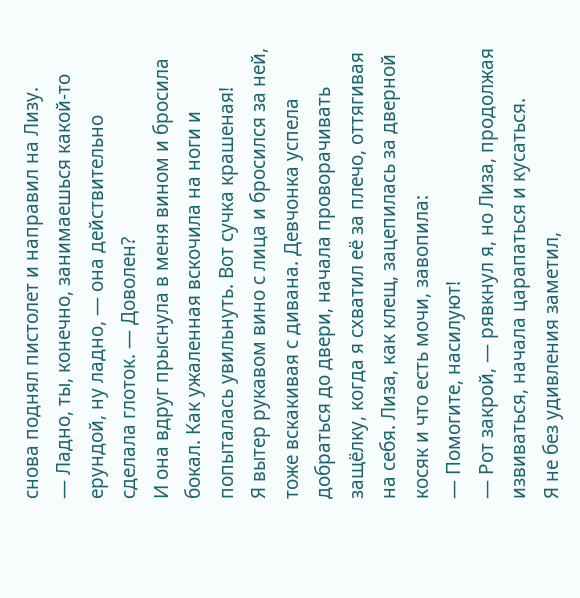снова поднял пистолет и направил на Лизу.
— Ладно, ты, конечно, занимаешься какой-то ерундой, ну ладно, — она действительно сделала глоток. — Доволен?
И она вдруг прыснула в меня вином и бросила бокал. Как ужаленная вскочила на ноги и попыталась увильнуть. Вот сучка крашеная!
Я вытер рукавом вино с лица и бросился за ней, тоже вскакивая с дивана. Девчонка успела добраться до двери, начала проворачивать защёлку, когда я схватил её за плечо, оттягивая на себя. Лиза, как клещ, зацепилась за дверной косяк и что есть мочи, завопила:
— Помогите, насилуют!
— Рот закрой, — рявкнул я, но Лиза, продолжая извиваться, начала царапаться и кусаться.
Я не без удивления заметил,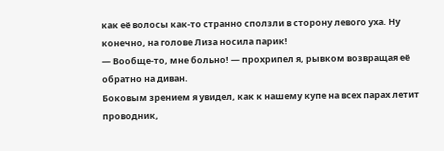как её волосы как-то странно сползли в сторону левого уха. Ну конечно, на голове Лиза носила парик!
— Вообще-то, мне больно! — прохрипел я, рывком возвращая её обратно на диван.
Боковым зрением я увидел, как к нашему купе на всех парах летит проводник,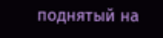поднятый на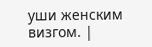уши женским визгом. |